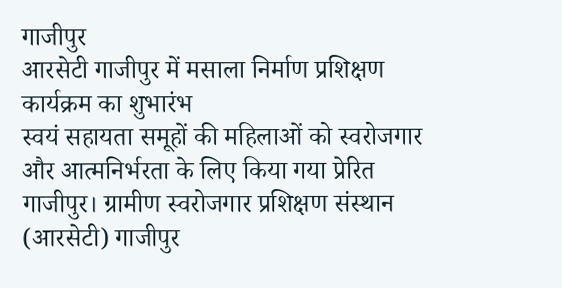गाजीपुर
आरसेटी गाजीपुर में मसाला निर्माण प्रशिक्षण कार्यक्रम का शुभारंभ
स्वयं सहायता समूहों की महिलाओं को स्वरोजगार और आत्मनिर्भरता के लिए किया गया प्रेरित
गाजीपुर। ग्रामीण स्वरोजगार प्रशिक्षण संस्थान (आरसेटी) गाजीपुर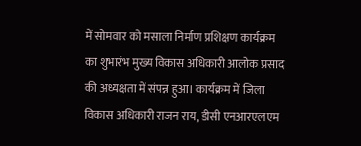में सोमवार को मसाला निर्माण प्रशिक्षण कार्यक्रम का शुभारंभ मुख्य विकास अधिकारी आलोक प्रसाद की अध्यक्षता में संपन्न हुआ। कार्यक्रम में जिला विकास अधिकारी राजन राय, डीसी एनआरएलएम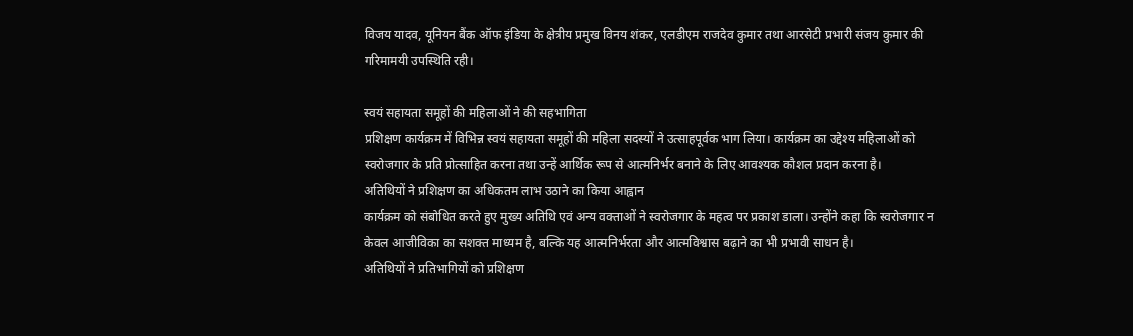विजय यादव, यूनियन बैंक ऑफ इंडिया के क्षेत्रीय प्रमुख विनय शंकर, एलडीएम राजदेव कुमार तथा आरसेटी प्रभारी संजय कुमार की गरिमामयी उपस्थिति रही।

स्वयं सहायता समूहों की महिलाओं ने की सहभागिता
प्रशिक्षण कार्यक्रम में विभिन्न स्वयं सहायता समूहों की महिला सदस्यों ने उत्साहपूर्वक भाग लिया। कार्यक्रम का उद्देश्य महिलाओं को स्वरोजगार के प्रति प्रोत्साहित करना तथा उन्हें आर्थिक रूप से आत्मनिर्भर बनाने के लिए आवश्यक कौशल प्रदान करना है।
अतिथियों ने प्रशिक्षण का अधिकतम लाभ उठाने का किया आह्वान
कार्यक्रम को संबोधित करते हुए मुख्य अतिथि एवं अन्य वक्ताओं ने स्वरोजगार के महत्व पर प्रकाश डाला। उन्होंने कहा कि स्वरोजगार न केवल आजीविका का सशक्त माध्यम है, बल्कि यह आत्मनिर्भरता और आत्मविश्वास बढ़ाने का भी प्रभावी साधन है।
अतिथियों ने प्रतिभागियों को प्रशिक्षण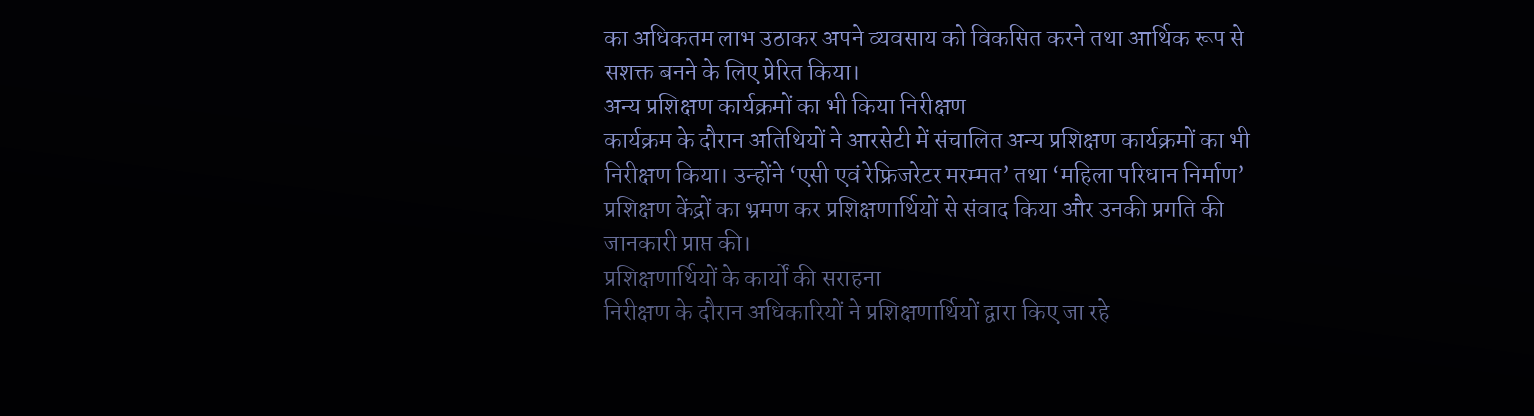का अधिकतम लाभ उठाकर अपने व्यवसाय को विकसित करने तथा आर्थिक रूप से सशक्त बनने के लिए प्रेरित किया।
अन्य प्रशिक्षण कार्यक्रमों का भी किया निरीक्षण
कार्यक्रम के दौरान अतिथियों ने आरसेटी में संचालित अन्य प्रशिक्षण कार्यक्रमों का भी निरीक्षण किया। उन्होंने ‘एसी एवं रेफ्रिजरेटर मरम्मत’ तथा ‘महिला परिधान निर्माण’ प्रशिक्षण केंद्रों का भ्रमण कर प्रशिक्षणार्थियों से संवाद किया और उनकी प्रगति की जानकारी प्राप्त की।
प्रशिक्षणार्थियों के कार्यों की सराहना
निरीक्षण के दौरान अधिकारियों ने प्रशिक्षणार्थियों द्वारा किए जा रहे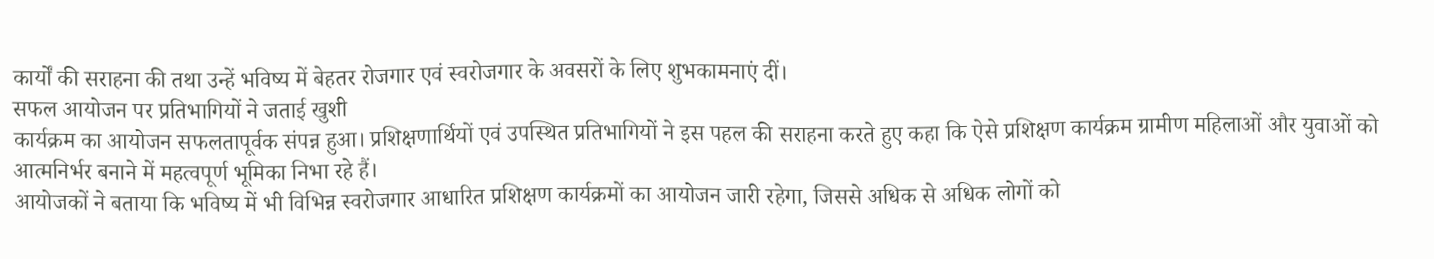कार्यों की सराहना की तथा उन्हें भविष्य में बेहतर रोजगार एवं स्वरोजगार के अवसरों के लिए शुभकामनाएं दीं।
सफल आयोजन पर प्रतिभागियों ने जताई खुशी
कार्यक्रम का आयोजन सफलतापूर्वक संपन्न हुआ। प्रशिक्षणार्थियों एवं उपस्थित प्रतिभागियों ने इस पहल की सराहना करते हुए कहा कि ऐसे प्रशिक्षण कार्यक्रम ग्रामीण महिलाओं और युवाओं को आत्मनिर्भर बनाने में महत्वपूर्ण भूमिका निभा रहे हैं।
आयोजकों ने बताया कि भविष्य में भी विभिन्न स्वरोजगार आधारित प्रशिक्षण कार्यक्रमों का आयोजन जारी रहेगा, जिससे अधिक से अधिक लोगों को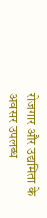रोजगार और उद्यमिता के अवसर उपलब्ध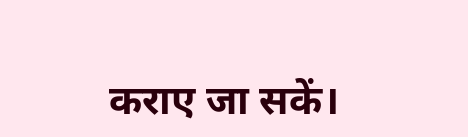कराए जा सकें।